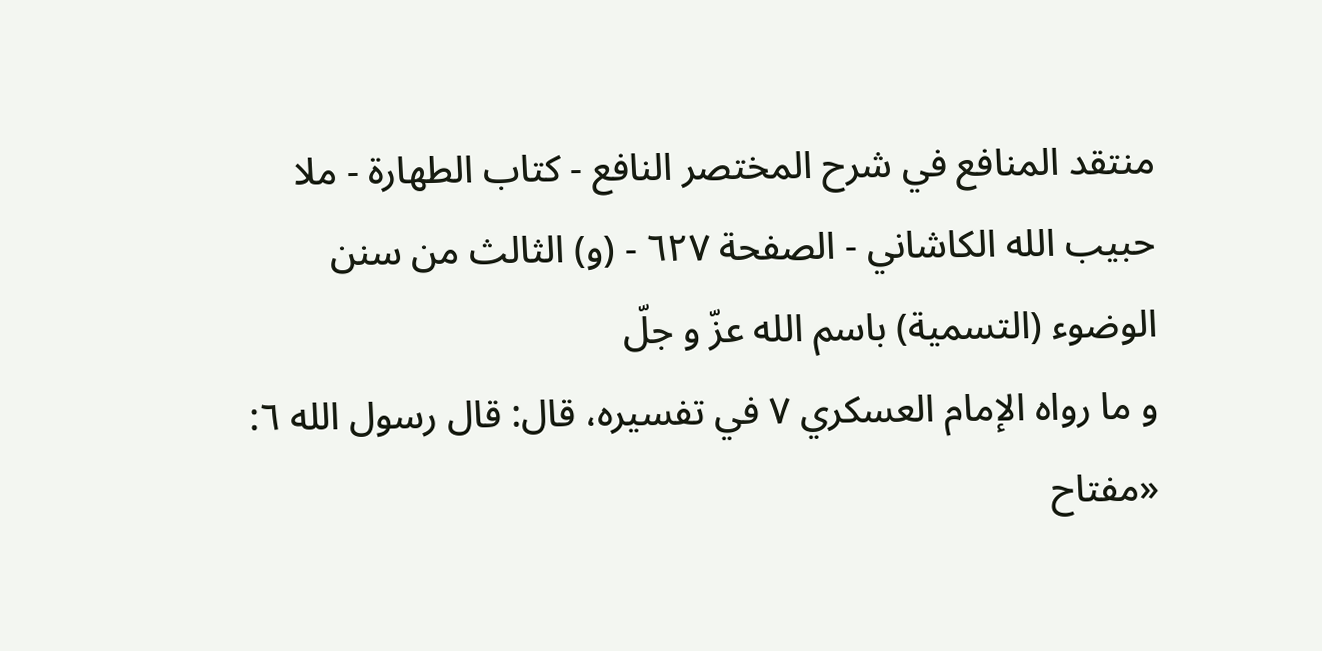منتقد المنافع في شرح المختصر النافع - كتاب الطهارة - ملا حبيب الله الكاشاني - الصفحة ٦٢٧ - (و) الثالث من سنن الوضوء (التسمية) باسم الله عزّ و جلّ
و ما رواه الإمام العسكري ٧ في تفسيره، قال: قال رسول الله ٦: «مفتاح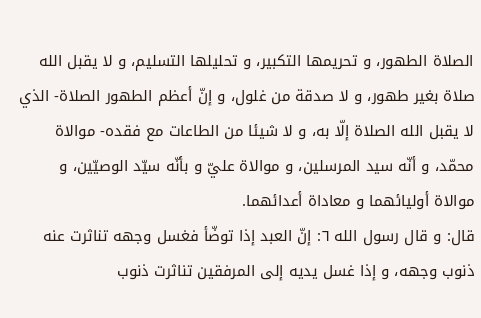الصلاة الطهور، و تحريمها التكبير، و تحليلها التسليم، و لا يقبل الله صلاة بغير طهور، و لا صدقة من غلول، و إنّ أعظم الطهور الصلاة- الذي لا يقبل الله الصلاة إلّا به، و لا شيئا من الطاعات مع فقده- موالاة محمّد، و أنّه سيد المرسلين، و موالاة عليّ و بأنّه سيّد الوصيّين، و موالاة أوليائهما و معاداة أعدائهما.
قال: و قال رسول الله ٦: إنّ العبد إذا توضّأ فغسل وجهه تناثرت عنه ذنوب وجهه، و إذا غسل يديه إلى المرفقين تناثرت ذنوب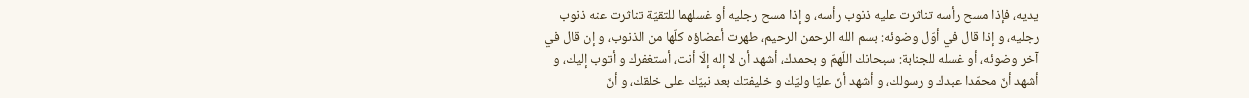يديه، فإذا مسح رأسه تناثرت عليه ذنوب رأسه، و إذا مسح رجليه أو غسلهما للتقيّة تناثرت عنه ذنوب رجليه، و إذا قال في أوّل وضوئه: بسم الله الرحمن الرحيم، طهرت أعضاؤه كلّها من الذنوب، و إن قال في آخر وضوئه، أو غسله للجنابة: سبحانك اللّهمّ و بحمدك، أشهد أن لا إله إلّا أنت، أستغفرك و أتوب إليك، و أشهد أنّ محمّدا عبدك و رسولك، و أشهد أنّ عليّا وليّك و خليفتك بعد نبيّك على خلقك، و أنّ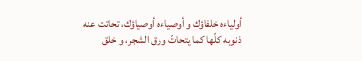أولياءه خلفاؤك و أوصياءه أوصياؤك، تحاتت عنه ذنوبه كلّها كما يتحاتّ ورق الشجر، و خلق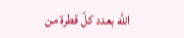الله بعدد كلّ قطرة من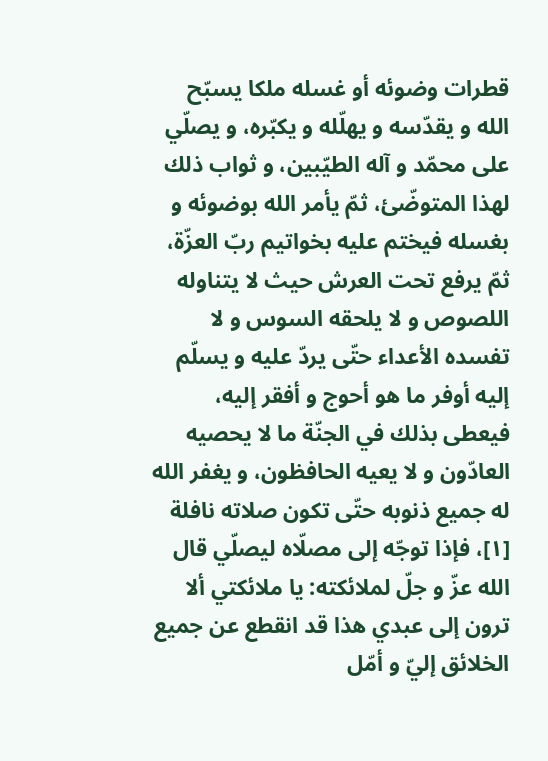قطرات وضوئه أو غسله ملكا يسبّح الله و يقدّسه و يهلّله و يكبّره، و يصلّي على محمّد و آله الطيّبين، و ثواب ذلك لهذا المتوضّئ، ثمّ يأمر الله بوضوئه و بغسله فيختم عليه بخواتيم ربّ العزّة، ثمّ يرفع تحت العرش حيث لا يتناوله اللصوص و لا يلحقه السوس و لا تفسده الأعداء حتّى يردّ عليه و يسلّم إليه أوفر ما هو أحوج و أفقر إليه، فيعطى بذلك في الجنّة ما لا يحصيه العادّون و لا يعيه الحافظون، و يغفر الله له جميع ذنوبه حتّى تكون صلاته نافلة [١]، فإذا توجّه إلى مصلّاه ليصلّي قال الله عزّ و جلّ لملائكته: يا ملائكتي ألا ترون إلى عبدي هذا قد انقطع عن جميع الخلائق إليّ و أمّل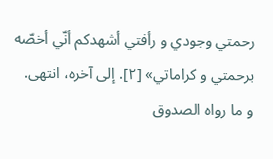رحمتي وجودي و رأفتي أشهدكم أنّي أخصّه برحمتي و كراماتي» [٢]. إلى آخره، انتهى.
و ما رواه الصدوق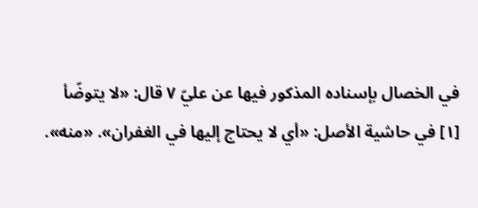في الخصال بإسناده المذكور فيها عن عليّ ٧ قال: «لا يتوضّأ
[١] في حاشية الأصل: «أي لا يحتاج إليها في الغفران». «منه».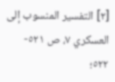[٢] التفسير المنسوب إلى العسكري ٧، ص ٥٢١- ٥٢٢؛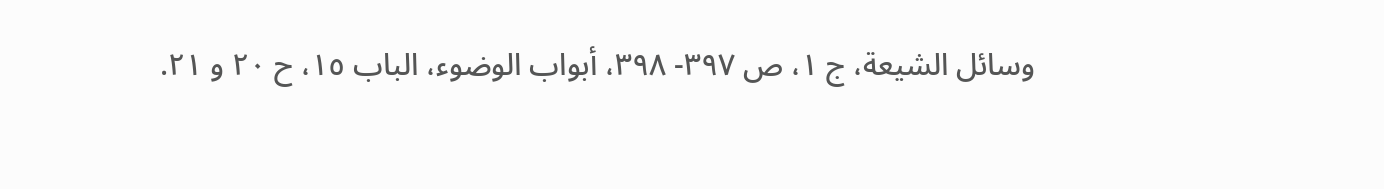وسائل الشيعة، ج ١، ص ٣٩٧- ٣٩٨، أبواب الوضوء، الباب ١٥، ح ٢٠ و ٢١.